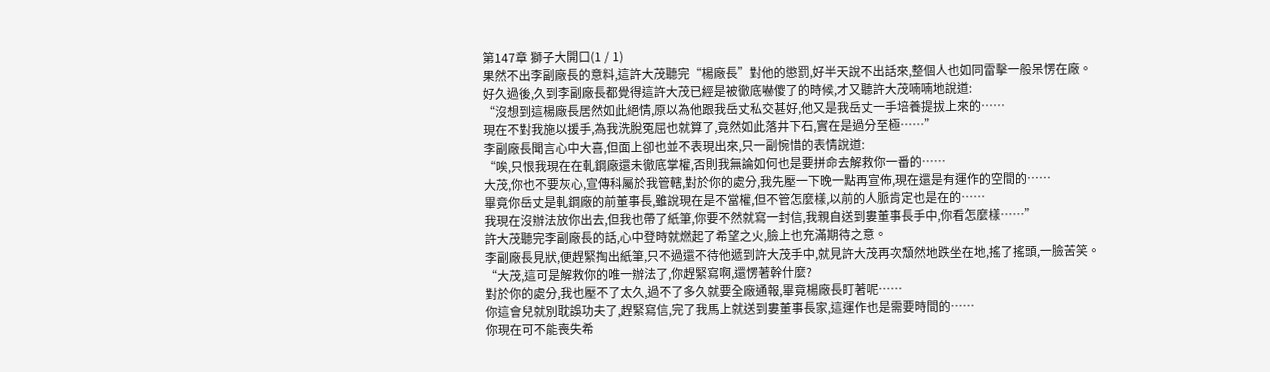第147章 獅子大開口(1 / 1)
果然不出李副廠長的意料,這許大茂聽完“楊廠長”對他的懲罰,好半天說不出話來,整個人也如同雷擊一般呆愣在廠。
好久過後,久到李副廠長都覺得這許大茂已經是被徹底嚇傻了的時候,才又聽許大茂喃喃地說道:
“沒想到這楊廠長居然如此絕情,原以為他跟我岳丈私交甚好,他又是我岳丈一手培養提拔上來的……
現在不對我施以援手,為我洗脫冤屈也就算了,竟然如此落井下石,實在是過分至極……”
李副廠長聞言心中大喜,但面上卻也並不表現出來,只一副惋惜的表情說道:
“唉,只恨我現在在軋鋼廠還未徹底掌權,否則我無論如何也是要拼命去解救你一番的……
大茂,你也不要灰心,宣傳科屬於我管轄,對於你的處分,我先壓一下晚一點再宣佈,現在還是有運作的空間的……
畢竟你岳丈是軋鋼廠的前董事長,雖說現在是不當權,但不管怎麼樣,以前的人脈肯定也是在的……
我現在沒辦法放你出去,但我也帶了紙筆,你要不然就寫一封信,我親自送到婁董事長手中,你看怎麼樣……”
許大茂聽完李副廠長的話,心中登時就燃起了希望之火,臉上也充滿期待之意。
李副廠長見狀,便趕緊掏出紙筆,只不過還不待他遞到許大茂手中,就見許大茂再次頹然地跌坐在地,搖了搖頭,一臉苦笑。
“大茂,這可是解救你的唯一辦法了,你趕緊寫啊,還愣著幹什麼?
對於你的處分,我也壓不了太久,過不了多久就要全廠通報,畢竟楊廠長盯著呢……
你這會兒就別耽誤功夫了,趕緊寫信,完了我馬上就送到婁董事長家,這運作也是需要時間的……
你現在可不能喪失希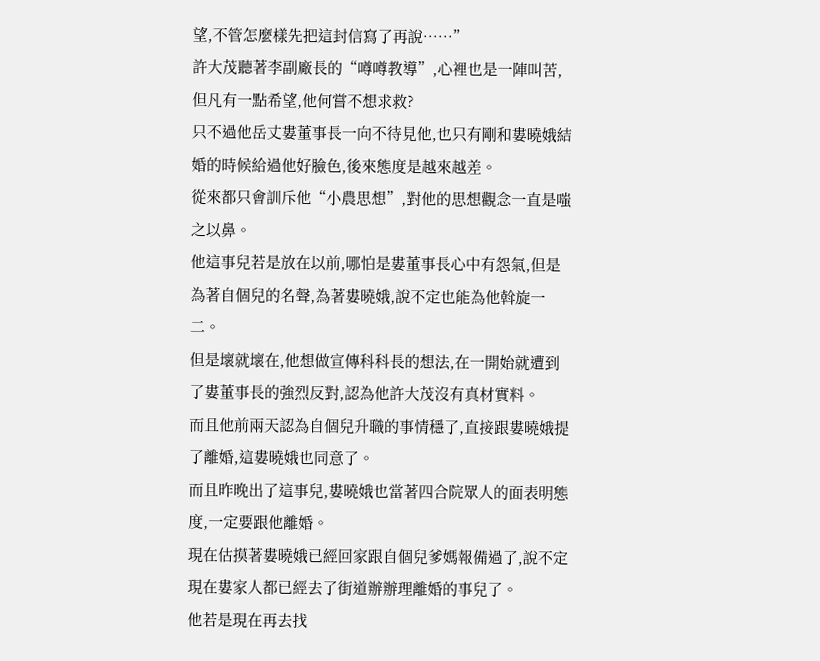望,不管怎麼樣先把這封信寫了再說……”
許大茂聽著李副廠長的“噂噂教導”,心裡也是一陣叫苦,但凡有一點希望,他何嘗不想求救?
只不過他岳丈婁董事長一向不待見他,也只有剛和婁曉娥結婚的時候給過他好臉色,後來態度是越來越差。
從來都只會訓斥他“小農思想”,對他的思想觀念一直是嗤之以鼻。
他這事兒若是放在以前,哪怕是婁董事長心中有怨氣,但是為著自個兒的名聲,為著婁曉娥,說不定也能為他斡旋一二。
但是壞就壞在,他想做宣傳科科長的想法,在一開始就遭到了婁董事長的強烈反對,認為他許大茂沒有真材實料。
而且他前兩天認為自個兒升職的事情穩了,直接跟婁曉娥提了離婚,這婁曉娥也同意了。
而且昨晚出了這事兒,婁曉娥也當著四合院眾人的面表明態度,一定要跟他離婚。
現在估摸著婁曉娥已經回家跟自個兒爹媽報備過了,說不定現在婁家人都已經去了街道辦辦理離婚的事兒了。
他若是現在再去找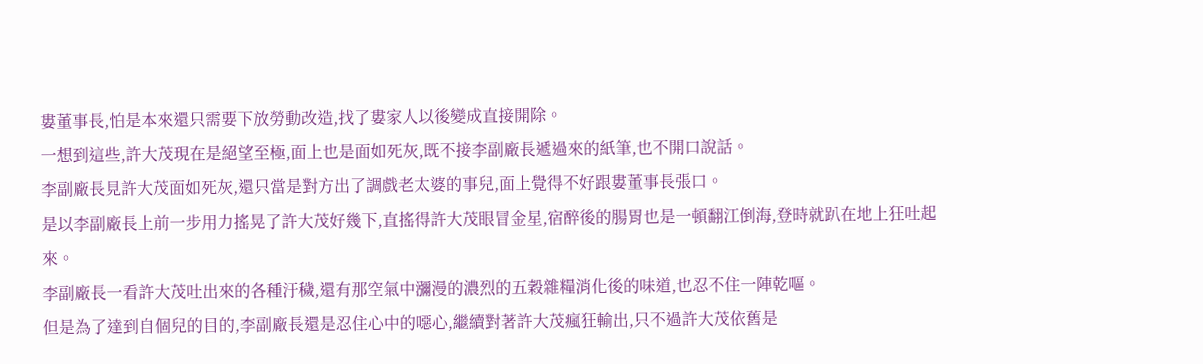婁董事長,怕是本來還只需要下放勞動改造,找了婁家人以後變成直接開除。
一想到這些,許大茂現在是絕望至極,面上也是面如死灰,既不接李副廠長遞過來的紙筆,也不開口說話。
李副廠長見許大茂面如死灰,還只當是對方出了調戲老太婆的事兒,面上覺得不好跟婁董事長張口。
是以李副廠長上前一步用力搖晃了許大茂好幾下,直搖得許大茂眼冒金星,宿醉後的腸胃也是一頓翻江倒海,登時就趴在地上狂吐起來。
李副廠長一看許大茂吐出來的各種汙穢,還有那空氣中瀰漫的濃烈的五穀雜糧消化後的味道,也忍不住一陣乾嘔。
但是為了達到自個兒的目的,李副廠長還是忍住心中的噁心,繼續對著許大茂瘋狂輸出,只不過許大茂依舊是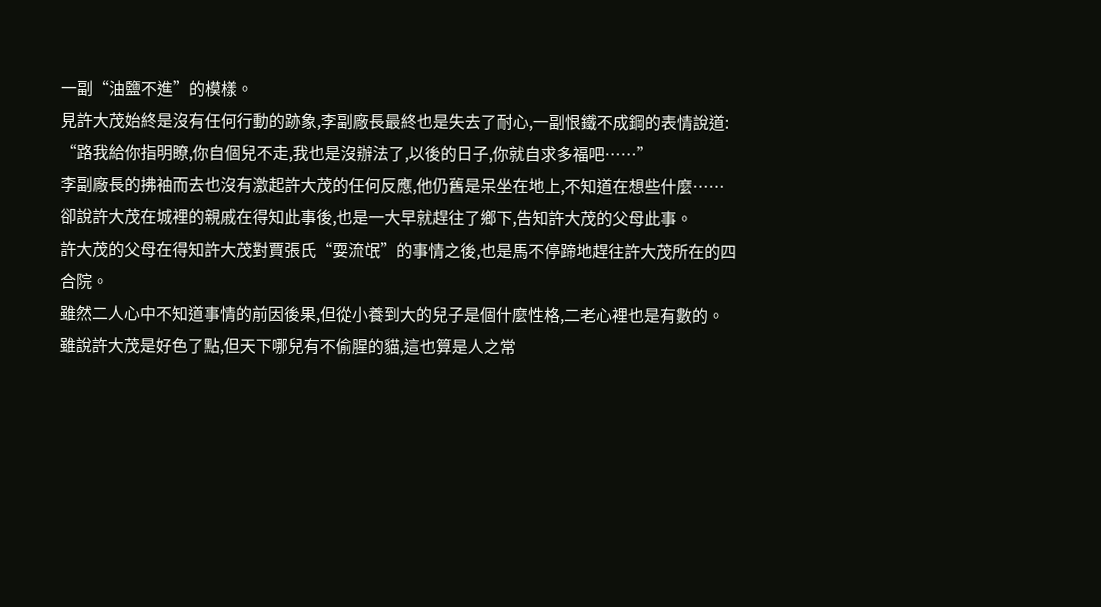一副“油鹽不進”的模樣。
見許大茂始終是沒有任何行動的跡象,李副廠長最終也是失去了耐心,一副恨鐵不成鋼的表情說道:
“路我給你指明瞭,你自個兒不走,我也是沒辦法了,以後的日子,你就自求多福吧……”
李副廠長的拂袖而去也沒有激起許大茂的任何反應,他仍舊是呆坐在地上,不知道在想些什麼……
卻說許大茂在城裡的親戚在得知此事後,也是一大早就趕往了鄉下,告知許大茂的父母此事。
許大茂的父母在得知許大茂對賈張氏“耍流氓”的事情之後,也是馬不停蹄地趕往許大茂所在的四合院。
雖然二人心中不知道事情的前因後果,但從小養到大的兒子是個什麼性格,二老心裡也是有數的。
雖說許大茂是好色了點,但天下哪兒有不偷腥的貓,這也算是人之常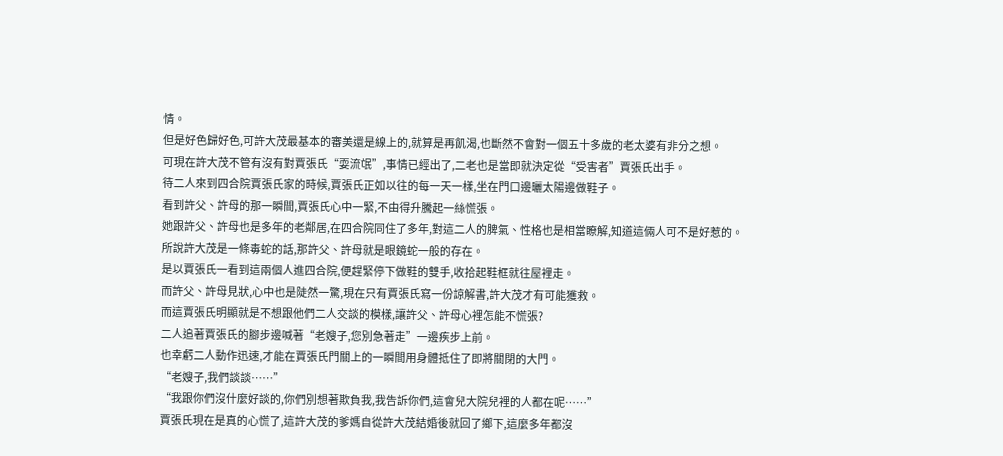情。
但是好色歸好色,可許大茂最基本的審美還是線上的,就算是再飢渴,也斷然不會對一個五十多歲的老太婆有非分之想。
可現在許大茂不管有沒有對賈張氏“耍流氓”,事情已經出了,二老也是當即就決定從“受害者”賈張氏出手。
待二人來到四合院賈張氏家的時候,賈張氏正如以往的每一天一樣,坐在門口邊曬太陽邊做鞋子。
看到許父、許母的那一瞬間,賈張氏心中一緊,不由得升騰起一絲慌張。
她跟許父、許母也是多年的老鄰居,在四合院同住了多年,對這二人的脾氣、性格也是相當瞭解,知道這倆人可不是好惹的。
所說許大茂是一條毒蛇的話,那許父、許母就是眼鏡蛇一般的存在。
是以賈張氏一看到這兩個人進四合院,便趕緊停下做鞋的雙手,收拾起鞋框就往屋裡走。
而許父、許母見狀,心中也是陡然一驚,現在只有賈張氏寫一份諒解書,許大茂才有可能獲救。
而這賈張氏明顯就是不想跟他們二人交談的模樣,讓許父、許母心裡怎能不慌張?
二人追著賈張氏的腳步邊喊著“老嫂子,您別急著走”一邊疾步上前。
也幸虧二人動作迅速,才能在賈張氏門關上的一瞬間用身體抵住了即將關閉的大門。
“老嫂子,我們談談……”
“我跟你們沒什麼好談的,你們別想著欺負我,我告訴你們,這會兒大院兒裡的人都在呢……”
賈張氏現在是真的心慌了,這許大茂的爹媽自從許大茂結婚後就回了鄉下,這麼多年都沒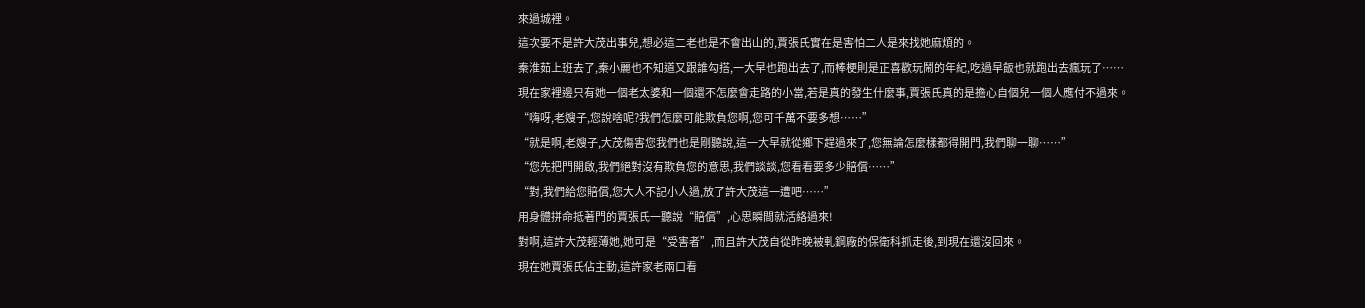來過城裡。
這次要不是許大茂出事兒,想必這二老也是不會出山的,賈張氏實在是害怕二人是來找她麻煩的。
秦淮茹上班去了,秦小麗也不知道又跟誰勾搭,一大早也跑出去了,而棒梗則是正喜歡玩鬧的年紀,吃過早飯也就跑出去瘋玩了……
現在家裡邊只有她一個老太婆和一個還不怎麼會走路的小當,若是真的發生什麼事,賈張氏真的是擔心自個兒一個人應付不過來。
“嗨呀,老嫂子,您說啥呢?我們怎麼可能欺負您啊,您可千萬不要多想……”
“就是啊,老嫂子,大茂傷害您我們也是剛聽說,這一大早就從鄉下趕過來了,您無論怎麼樣都得開門,我們聊一聊……”
“您先把門開啟,我們絕對沒有欺負您的意思,我們談談,您看看要多少賠償……”
“對,我們給您賠償,您大人不記小人過,放了許大茂這一遭吧……”
用身體拼命抵著門的賈張氏一聽說“賠償”,心思瞬間就活絡過來!
對啊,這許大茂輕薄她,她可是“受害者”,而且許大茂自從昨晚被軋鋼廠的保衛科抓走後,到現在還沒回來。
現在她賈張氏佔主動,這許家老兩口看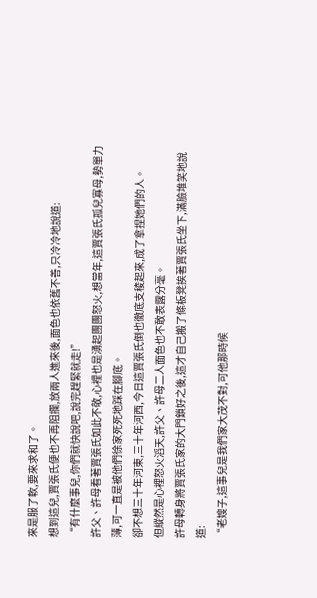來是服了軟,要來求和了。
想到這兒,賈張氏便也不再阻攔,放兩人進來後,面色也依舊不善,只冷冷地說道:
“有什麼事兒,你們就快說吧,說完趕緊就走!”
許父、許母看著賈張氏如此不敬,心裡也是湧起團團怒火,想當年,這賈張氏孤兒寡母,勢單力薄,可一直是被他們徐家死死地踩在腳底。
卻不想三十年河東,三十年河西,今日這賈張氏倒也徹底支稜起來,成了拿捏她們的人。
但縱然是心裡怒火滔天,許父、許母二人面色也不敢表露分毫。
許母轉身將賈張氏家的大門鎖好之後,這才自己搬了條板凳挨著賈張氏坐下,滿臉堆笑地說道:
“老嫂子,這事兒是我們家大茂不對,可他那時候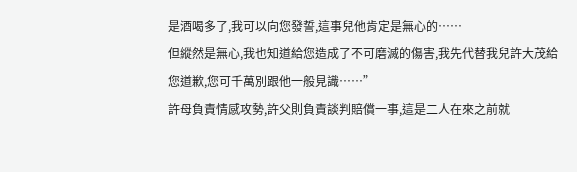是酒喝多了,我可以向您發誓,這事兒他肯定是無心的……
但縱然是無心,我也知道給您造成了不可磨滅的傷害,我先代替我兒許大茂給您道歉,您可千萬別跟他一般見識……”
許母負責情感攻勢,許父則負責談判賠償一事,這是二人在來之前就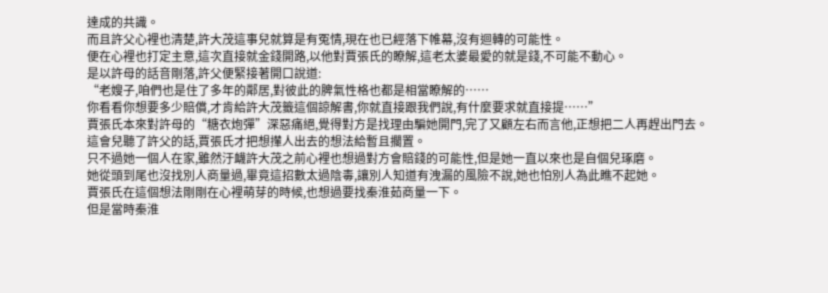達成的共識。
而且許父心裡也清楚,許大茂這事兒就算是有冤情,現在也已經落下帷幕,沒有迴轉的可能性。
便在心裡也打定主意,這次直接就金錢開路,以他對賈張氏的瞭解,這老太婆最愛的就是錢,不可能不動心。
是以許母的話音剛落,許父便緊接著開口說道:
“老嫂子,咱們也是住了多年的鄰居,對彼此的脾氣性格也都是相當瞭解的……
你看看你想要多少賠償,才肯給許大茂籤這個諒解書,你就直接跟我們說,有什麼要求就直接提……”
賈張氏本來對許母的“糖衣炮彈”深惡痛絕,覺得對方是找理由騙她開門,完了又顧左右而言他,正想把二人再趕出門去。
這會兒聽了許父的話,賈張氏才把想攆人出去的想法給暫且擱置。
只不過她一個人在家,雖然汙衊許大茂之前心裡也想過對方會賠錢的可能性,但是她一直以來也是自個兒琢磨。
她從頭到尾也沒找別人商量過,畢竟這招數太過陰毒,讓別人知道有洩漏的風險不說,她也怕別人為此瞧不起她。
賈張氏在這個想法剛剛在心裡萌芽的時候,也想過要找秦淮茹商量一下。
但是當時秦淮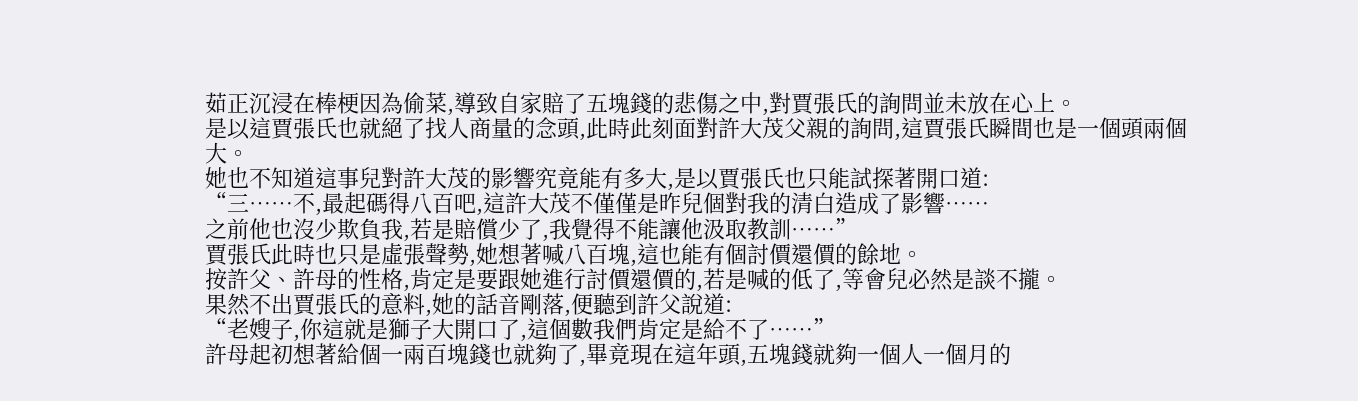茹正沉浸在棒梗因為偷菜,導致自家賠了五塊錢的悲傷之中,對賈張氏的詢問並未放在心上。
是以這賈張氏也就絕了找人商量的念頭,此時此刻面對許大茂父親的詢問,這賈張氏瞬間也是一個頭兩個大。
她也不知道這事兒對許大茂的影響究竟能有多大,是以賈張氏也只能試探著開口道:
“三……不,最起碼得八百吧,這許大茂不僅僅是昨兒個對我的清白造成了影響……
之前他也沒少欺負我,若是賠償少了,我覺得不能讓他汲取教訓……”
賈張氏此時也只是虛張聲勢,她想著喊八百塊,這也能有個討價還價的餘地。
按許父、許母的性格,肯定是要跟她進行討價還價的,若是喊的低了,等會兒必然是談不攏。
果然不出賈張氏的意料,她的話音剛落,便聽到許父說道:
“老嫂子,你這就是獅子大開口了,這個數我們肯定是給不了……”
許母起初想著給個一兩百塊錢也就夠了,畢竟現在這年頭,五塊錢就夠一個人一個月的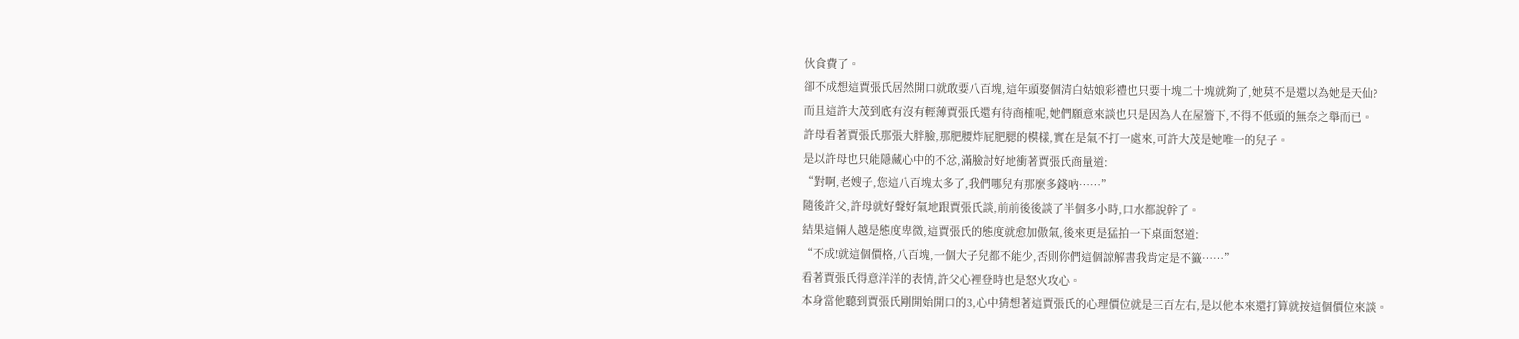伙食費了。
卻不成想這賈張氏居然開口就敢要八百塊,這年頭娶個清白姑娘彩禮也只要十塊二十塊就夠了,她莫不是還以為她是天仙?
而且這許大茂到底有沒有輕薄賈張氏還有待商榷呢,她們願意來談也只是因為人在屋簷下,不得不低頭的無奈之舉而已。
許母看著賈張氏那張大胖臉,那肥腰炸屁肥腮的模樣,實在是氣不打一處來,可許大茂是她唯一的兒子。
是以許母也只能隱藏心中的不忿,滿臉討好地衝著賈張氏商量道:
“對啊,老嫂子,您這八百塊太多了,我們哪兒有那麼多錢吶……”
隨後許父,許母就好聲好氣地跟賈張氏談,前前後後談了半個多小時,口水都說幹了。
結果這倆人越是態度卑微,這賈張氏的態度就愈加傲氣,後來更是猛拍一下桌面怒道:
“不成!就這個價格,八百塊,一個大子兒都不能少,否則你們這個諒解書我肯定是不籤……”
看著賈張氏得意洋洋的表情,許父心裡登時也是怒火攻心。
本身當他聽到賈張氏剛開始開口的3,心中猜想著這賈張氏的心理價位就是三百左右,是以他本來還打算就按這個價位來談。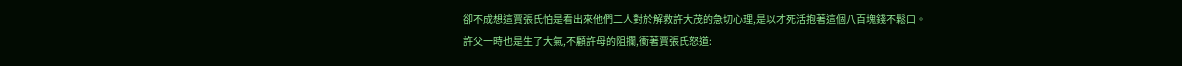卻不成想這賈張氏怕是看出來他們二人對於解救許大茂的急切心理,是以才死活抱著這個八百塊錢不鬆口。
許父一時也是生了大氣,不顧許母的阻攔,衝著賈張氏怒道: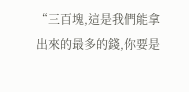“三百塊,這是我們能拿出來的最多的錢,你要是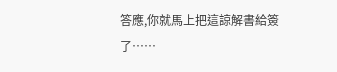答應,你就馬上把這諒解書給簽了……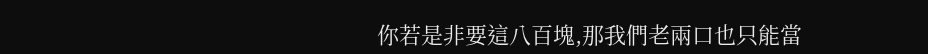你若是非要這八百塊,那我們老兩口也只能當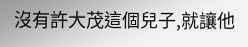沒有許大茂這個兒子,就讓他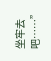坐牢去吧……”